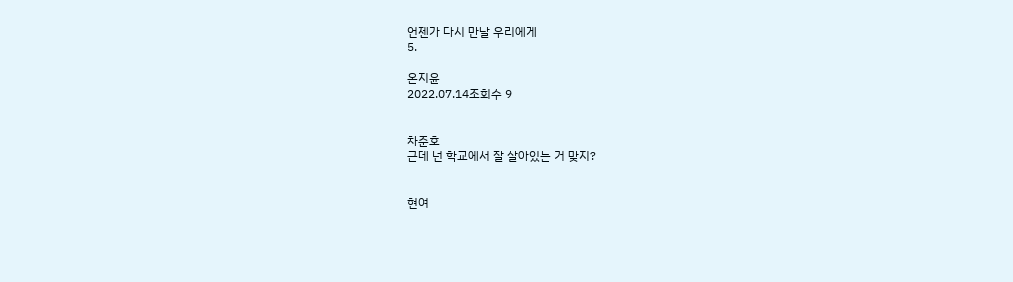언젠가 다시 만날 우리에게
5.

온지윤
2022.07.14조회수 9


차준호
근데 넌 학교에서 잘 살아있는 거 맞지?


현여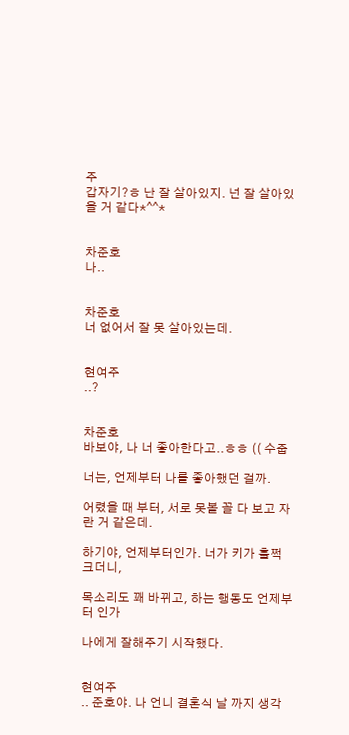주
갑자기?ㅎ 난 잘 살아있지. 넌 잘 살아있을 거 같다*^^*


차준호
나..


차준호
너 없어서 잘 못 살아있는데.


현여주
..?


차준호
바보야, 나 너 좋아한다고..ㅎㅎ (( 수줍

너는, 언제부터 나를 좋아했던 걸까.

어렸을 때 부터, 서로 못볼 꼴 다 보고 자란 거 같은데.

하기야, 언제부터인가. 너가 키가 훌쩍 크더니,

목소리도 꽤 바뀌고, 하는 행동도 언제부터 인가

나에게 잘해주기 시작했다.


현여주
.. 준호야. 나 언니 결혼식 날 까지 생각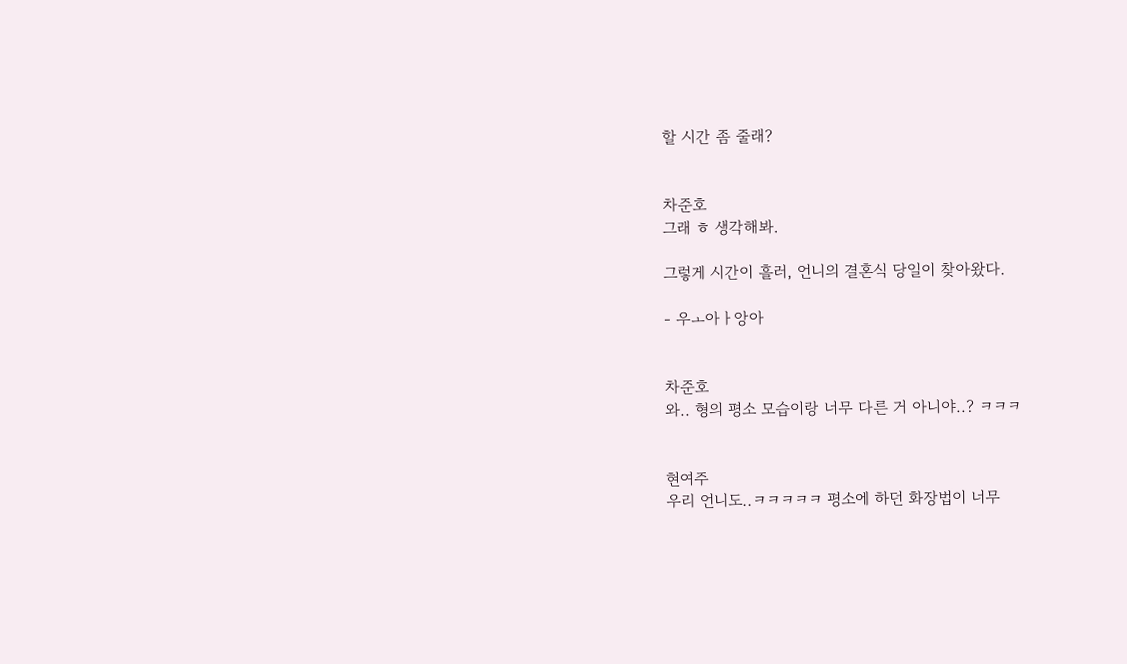할 시간 좀 줄래?


차준호
그래 ㅎ 생각해봐.

그렇게 시간이 흘러, 언니의 결혼식 당일이 찾아왔다.

- 우ㅗ아ㅏ앙아


차준호
와.. 형의 평소 모습이랑 너무 다른 거 아니야..? ㅋㅋㅋ


현여주
우리 언니도..ㅋㅋㅋㅋㅋ 평소에 하던 화장법이 너무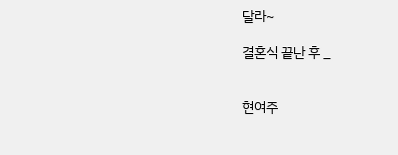달라~

결혼식 끝난 후 _


현여주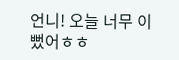언니! 오늘 너무 이뻤어ㅎㅎ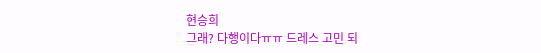현승희
그래? 다행이다ㅠㅠ 드레스 고민 되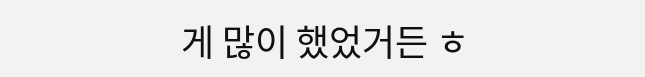게 많이 했었거든 ㅎ